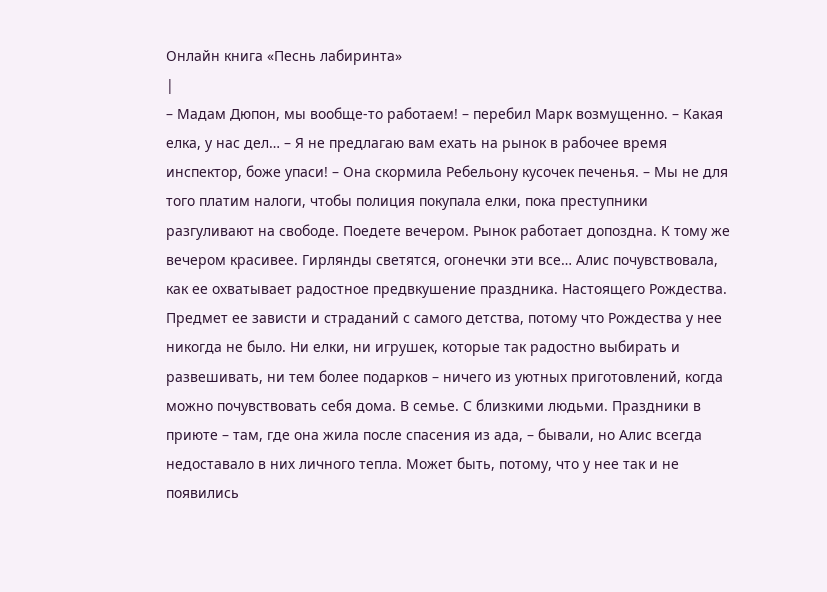Онлайн книга «Песнь лабиринта»
|
– Мадам Дюпон, мы вообще-то работаем! – перебил Марк возмущенно. – Какая елка, у нас дел… – Я не предлагаю вам ехать на рынок в рабочее время инспектор, боже упаси! – Она скормила Ребельону кусочек печенья. – Мы не для того платим налоги, чтобы полиция покупала елки, пока преступники разгуливают на свободе. Поедете вечером. Рынок работает допоздна. К тому же вечером красивее. Гирлянды светятся, огонечки эти все… Алис почувствовала, как ее охватывает радостное предвкушение праздника. Настоящего Рождества. Предмет ее зависти и страданий с самого детства, потому что Рождества у нее никогда не было. Ни елки, ни игрушек, которые так радостно выбирать и развешивать, ни тем более подарков – ничего из уютных приготовлений, когда можно почувствовать себя дома. В семье. С близкими людьми. Праздники в приюте – там, где она жила после спасения из ада, – бывали, но Алис всегда недоставало в них личного тепла. Может быть, потому, что у нее так и не появились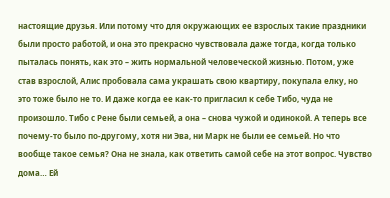настоящие друзья. Или потому что для окружающих ее взрослых такие праздники были просто работой, и она это прекрасно чувствовала даже тогда, когда только пыталась понять, как это – жить нормальной человеческой жизнью. Потом, уже став взрослой, Алис пробовала сама украшать свою квартиру, покупала елку, но это тоже было не то. И даже когда ее как-то пригласил к себе Тибо, чуда не произошло. Тибо с Рене были семьей, а она – снова чужой и одинокой. А теперь все почему-то было по-другому, хотя ни Эва, ни Марк не были ее семьей. Но что вообще такое семья? Она не знала, как ответить самой себе на этот вопрос. Чувство дома… Ей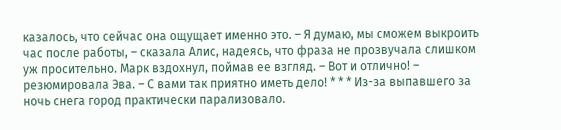казалось, что сейчас она ощущает именно это. – Я думаю, мы сможем выкроить час после работы, – сказала Алис, надеясь, что фраза не прозвучала слишком уж просительно. Марк вздохнул, поймав ее взгляд. – Вот и отлично! – резюмировала Эва. – С вами так приятно иметь дело! * * * Из-за выпавшего за ночь снега город практически парализовало.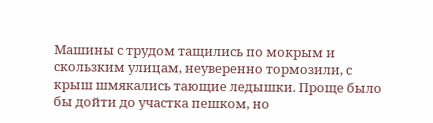Машины с трудом тащились по мокрым и скользким улицам, неуверенно тормозили, с крыш шмякались тающие ледышки. Проще было бы дойти до участка пешком, но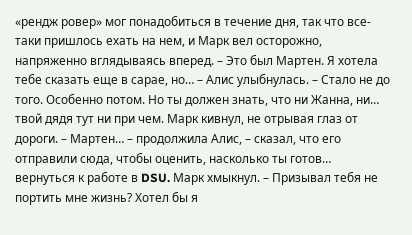«рендж ровер» мог понадобиться в течение дня, так что все-таки пришлось ехать на нем, и Марк вел осторожно, напряженно вглядываясь вперед. – Это был Мартен. Я хотела тебе сказать еще в сарае, но… – Алис улыбнулась. – Стало не до того. Особенно потом. Но ты должен знать, что ни Жанна, ни… твой дядя тут ни при чем. Марк кивнул, не отрывая глаз от дороги. – Мартен… – продолжила Алис, – сказал, что его отправили сюда, чтобы оценить, насколько ты готов… вернуться к работе в DSU. Марк хмыкнул. – Призывал тебя не портить мне жизнь? Хотел бы я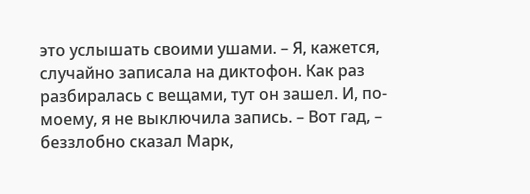это услышать своими ушами. – Я, кажется, случайно записала на диктофон. Как раз разбиралась с вещами, тут он зашел. И, по-моему, я не выключила запись. – Вот гад, – беззлобно сказал Марк,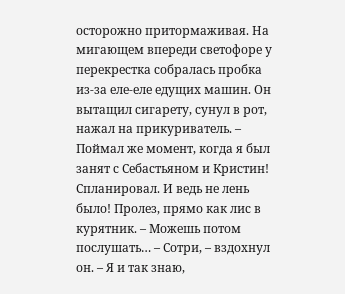осторожно притормаживая. На мигающем впереди светофоре у перекрестка собралась пробка из-за еле-еле едущих машин. Он вытащил сигарету, сунул в рот, нажал на прикуриватель. – Поймал же момент, когда я был занят с Себастьяном и Кристин! Спланировал. И ведь не лень было! Пролез, прямо как лис в курятник. – Можешь потом послушать… – Сотри, – вздохнул он. – Я и так знаю,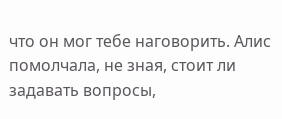что он мог тебе наговорить. Алис помолчала, не зная, стоит ли задавать вопросы,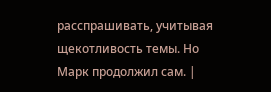расспрашивать, учитывая щекотливость темы. Но Марк продолжил сам. |